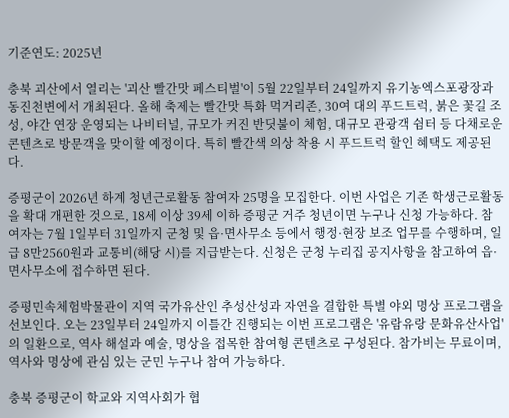기준연도: 2025년

충북 괴산에서 열리는 '괴산 빨간맛 페스티벌'이 5월 22일부터 24일까지 유기농엑스포광장과 동진천변에서 개최된다. 올해 축제는 빨간맛 특화 먹거리존, 30여 대의 푸드트럭, 붉은 꽃길 조성, 야간 연장 운영되는 나비터널, 규모가 커진 반딧불이 체험, 대규모 관광객 쉼터 등 다채로운 콘텐츠로 방문객을 맞이할 예정이다. 특히 빨간색 의상 착용 시 푸드트럭 할인 혜택도 제공된다.

증평군이 2026년 하계 청년근로활동 참여자 25명을 모집한다. 이번 사업은 기존 학생근로활동을 확대 개편한 것으로, 18세 이상 39세 이하 증평군 거주 청년이면 누구나 신청 가능하다. 참여자는 7월 1일부터 31일까지 군청 및 읍·면사무소 등에서 행정·현장 보조 업무를 수행하며, 일급 8만2560원과 교통비(해당 시)를 지급받는다. 신청은 군청 누리집 공지사항을 참고하여 읍·면사무소에 접수하면 된다.

증평민속체험박물관이 지역 국가유산인 추성산성과 자연을 결합한 특별 야외 명상 프로그램을 선보인다. 오는 23일부터 24일까지 이틀간 진행되는 이번 프로그램은 '유람유랑 문화유산사업'의 일환으로, 역사 해설과 예술, 명상을 접목한 참여형 콘텐츠로 구성된다. 참가비는 무료이며, 역사와 명상에 관심 있는 군민 누구나 참여 가능하다.

충북 증평군이 학교와 지역사회가 협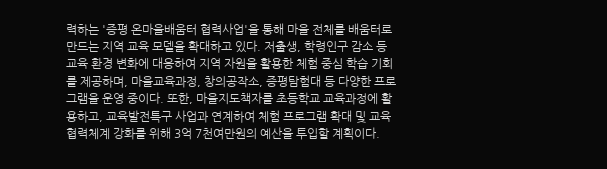력하는 '증평 온마을배움터 협력사업'을 통해 마을 전체를 배움터로 만드는 지역 교육 모델을 확대하고 있다. 저출생, 학령인구 감소 등 교육 환경 변화에 대응하여 지역 자원을 활용한 체험 중심 학습 기회를 제공하며, 마을교육과정, 창의공작소, 증평탐험대 등 다양한 프로그램을 운영 중이다. 또한, 마을지도책자를 초등학교 교육과정에 활용하고, 교육발전특구 사업과 연계하여 체험 프로그램 확대 및 교육 협력체계 강화를 위해 3억 7천여만원의 예산을 투입할 계획이다.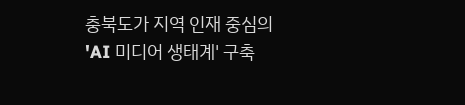충북도가 지역 인재 중심의 'AI 미디어 생태계' 구축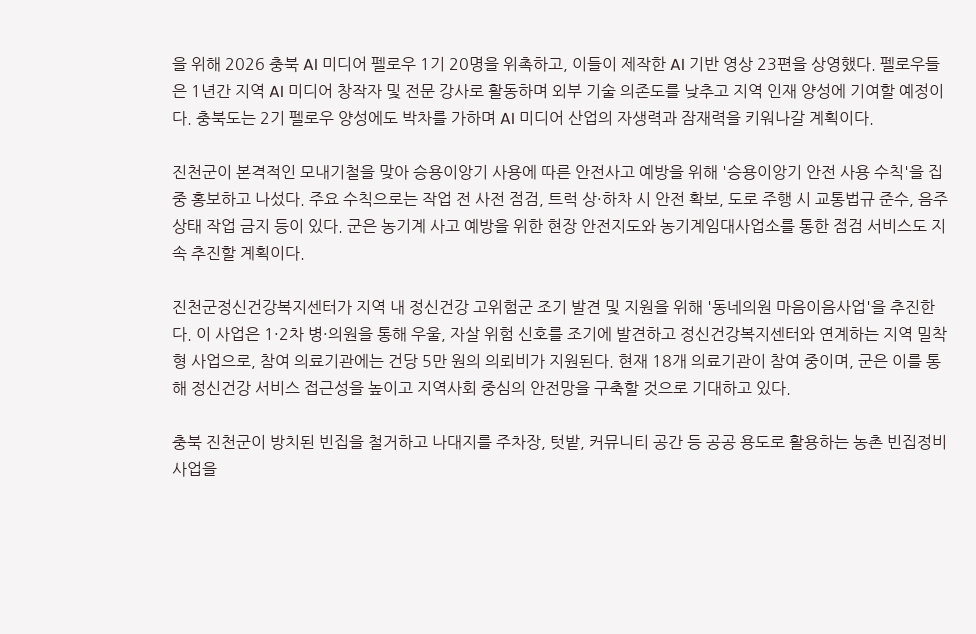을 위해 2026 충북 AI 미디어 펠로우 1기 20명을 위촉하고, 이들이 제작한 AI 기반 영상 23편을 상영했다. 펠로우들은 1년간 지역 AI 미디어 창작자 및 전문 강사로 활동하며 외부 기술 의존도를 낮추고 지역 인재 양성에 기여할 예정이다. 충북도는 2기 펠로우 양성에도 박차를 가하며 AI 미디어 산업의 자생력과 잠재력을 키워나갈 계획이다.

진천군이 본격적인 모내기철을 맞아 승용이앙기 사용에 따른 안전사고 예방을 위해 '승용이앙기 안전 사용 수칙'을 집중 홍보하고 나섰다. 주요 수칙으로는 작업 전 사전 점검, 트럭 상·하차 시 안전 확보, 도로 주행 시 교통법규 준수, 음주 상태 작업 금지 등이 있다. 군은 농기계 사고 예방을 위한 현장 안전지도와 농기계임대사업소를 통한 점검 서비스도 지속 추진할 계획이다.

진천군정신건강복지센터가 지역 내 정신건강 고위험군 조기 발견 및 지원을 위해 '동네의원 마음이음사업'을 추진한다. 이 사업은 1·2차 병·의원을 통해 우울, 자살 위험 신호를 조기에 발견하고 정신건강복지센터와 연계하는 지역 밀착형 사업으로, 참여 의료기관에는 건당 5만 원의 의뢰비가 지원된다. 현재 18개 의료기관이 참여 중이며, 군은 이를 통해 정신건강 서비스 접근성을 높이고 지역사회 중심의 안전망을 구축할 것으로 기대하고 있다.

충북 진천군이 방치된 빈집을 철거하고 나대지를 주차장, 텃밭, 커뮤니티 공간 등 공공 용도로 활용하는 농촌 빈집정비사업을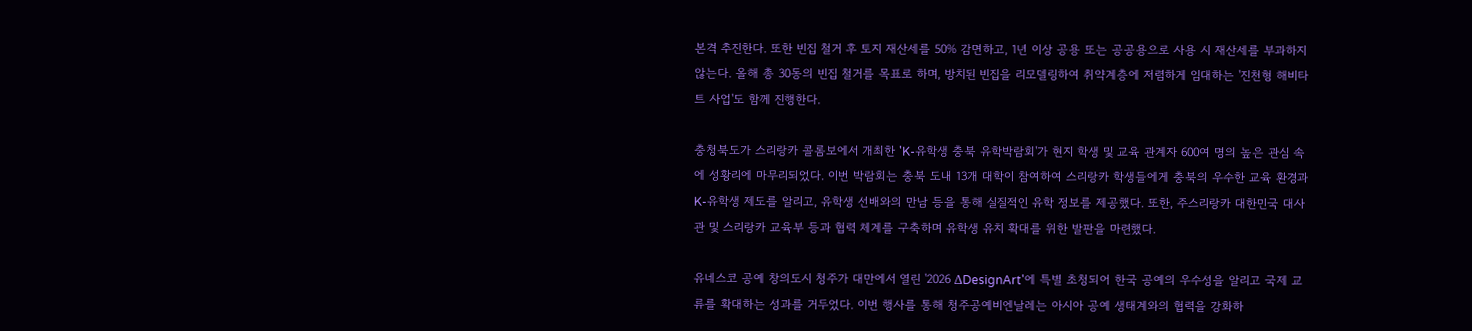본격 추진한다. 또한 빈집 철거 후 토지 재산세를 50% 감면하고, 1년 이상 공용 또는 공공용으로 사용 시 재산세를 부과하지 않는다. 올해 총 30동의 빈집 철거를 목표로 하며, 방치된 빈집을 리모델링하여 취약계층에 저렴하게 임대하는 '진천형 해비타트 사업'도 함께 진행한다.

충청북도가 스리랑카 콜롬보에서 개최한 'K-유학생 충북 유학박람회'가 현지 학생 및 교육 관계자 600여 명의 높은 관심 속에 성황리에 마무리되었다. 이번 박람회는 충북 도내 13개 대학이 참여하여 스리랑카 학생들에게 충북의 우수한 교육 환경과 K-유학생 제도를 알리고, 유학생 선배와의 만남 등을 통해 실질적인 유학 정보를 제공했다. 또한, 주스리랑카 대한민국 대사관 및 스리랑카 교육부 등과 협력 체계를 구축하며 유학생 유치 확대를 위한 발판을 마련했다.

유네스코 공예 창의도시 청주가 대만에서 열린 '2026 ΔDesignArt'에 특별 초청되어 한국 공예의 우수성을 알리고 국제 교류를 확대하는 성과를 거두었다. 이번 행사를 통해 청주공예비엔날레는 아시아 공예 생태계와의 협력을 강화하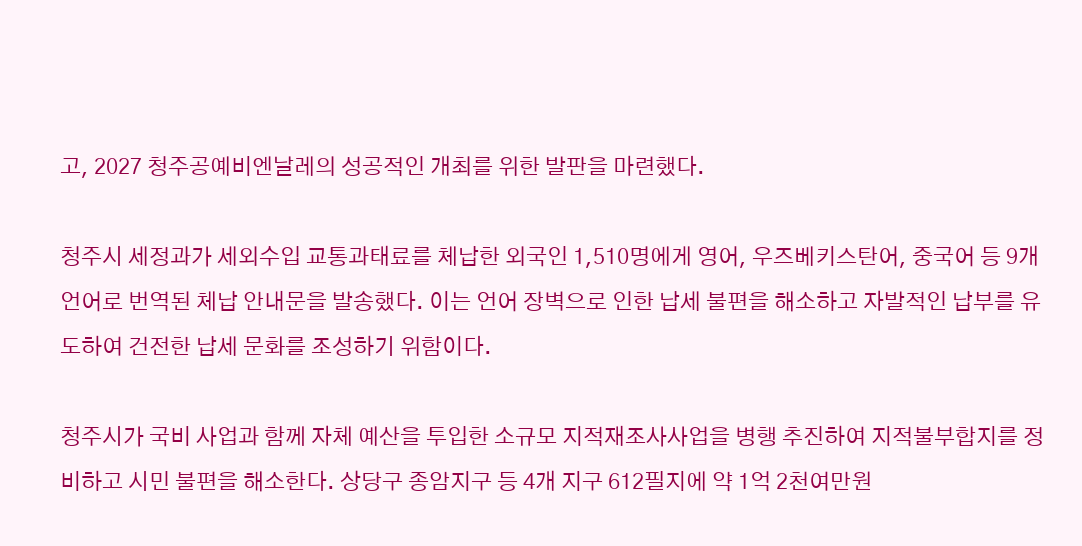고, 2027 청주공예비엔날레의 성공적인 개최를 위한 발판을 마련했다.

청주시 세정과가 세외수입 교통과태료를 체납한 외국인 1,510명에게 영어, 우즈베키스탄어, 중국어 등 9개 언어로 번역된 체납 안내문을 발송했다. 이는 언어 장벽으로 인한 납세 불편을 해소하고 자발적인 납부를 유도하여 건전한 납세 문화를 조성하기 위함이다.

청주시가 국비 사업과 함께 자체 예산을 투입한 소규모 지적재조사사업을 병행 추진하여 지적불부합지를 정비하고 시민 불편을 해소한다. 상당구 종암지구 등 4개 지구 612필지에 약 1억 2천여만원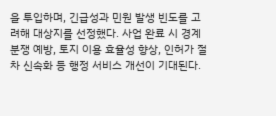을 투입하며, 긴급성과 민원 발생 빈도를 고려해 대상지를 선정했다. 사업 완료 시 경계 분쟁 예방, 토지 이용 효율성 향상, 인허가 절차 신속화 등 행정 서비스 개선이 기대된다.